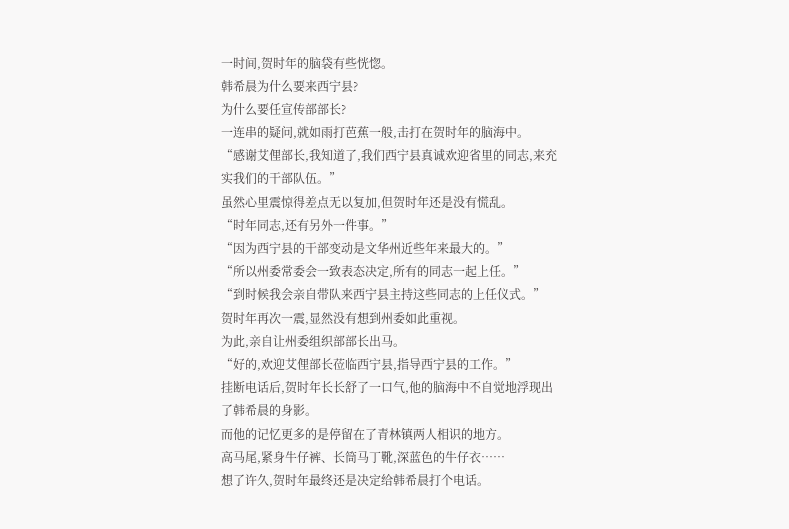一时间,贺时年的脑袋有些恍惚。
韩希晨为什么要来西宁县?
为什么要任宣传部部长?
一连串的疑问,就如雨打芭蕉一般,击打在贺时年的脑海中。
“感谢艾俚部长,我知道了,我们西宁县真诚欢迎省里的同志,来充实我们的干部队伍。”
虽然心里震惊得差点无以复加,但贺时年还是没有慌乱。
“时年同志,还有另外一件事。”
“因为西宁县的干部变动是文华州近些年来最大的。”
“所以州委常委会一致表态决定,所有的同志一起上任。”
“到时候我会亲自带队来西宁县主持这些同志的上任仪式。”
贺时年再次一震,显然没有想到州委如此重视。
为此,亲自让州委组织部部长出马。
“好的,欢迎艾俚部长莅临西宁县,指导西宁县的工作。”
挂断电话后,贺时年长长舒了一口气,他的脑海中不自觉地浮现出了韩希晨的身影。
而他的记忆更多的是停留在了青林镇两人相识的地方。
高马尾,紧身牛仔裤、长筒马丁靴,深蓝色的牛仔衣……
想了许久,贺时年最终还是决定给韩希晨打个电话。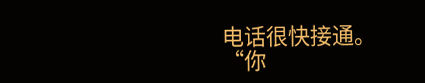电话很快接通。
“你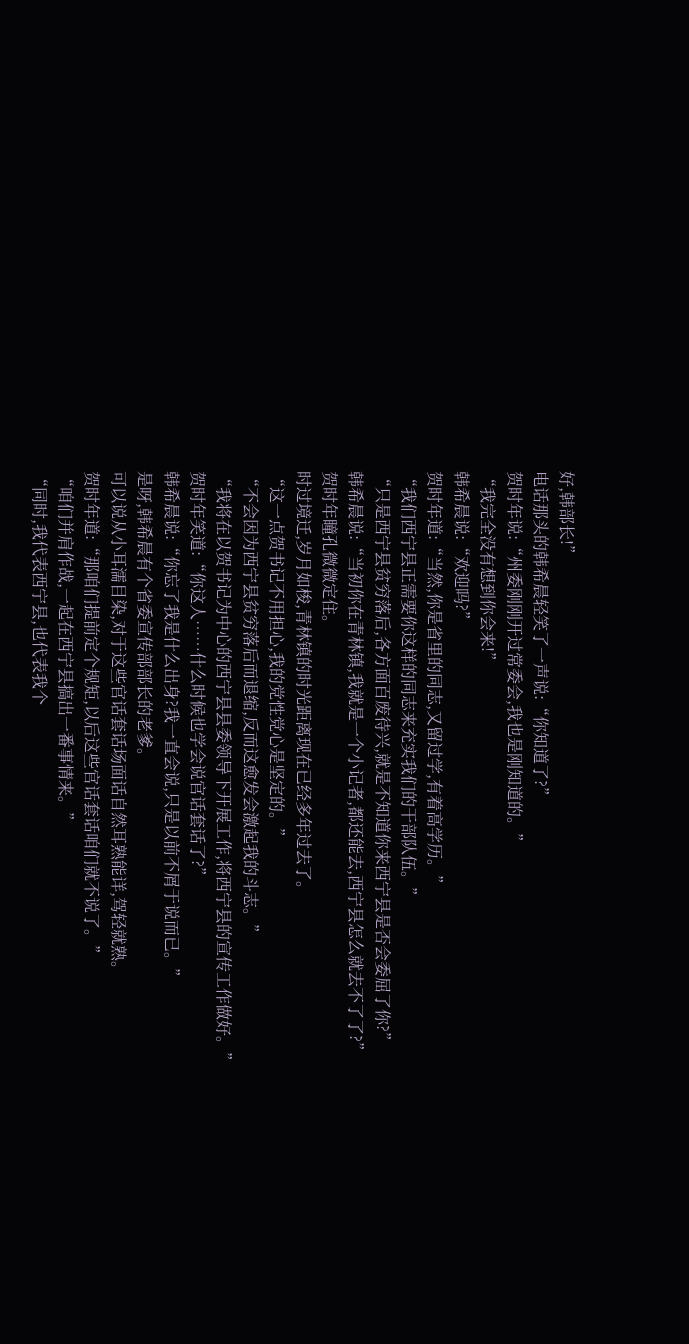好,韩部长!”
电话那头的韩希晨轻笑了一声说:“你知道了?”
贺时年说:“州委刚刚开过常委会,我也是刚知道的。”
“我完全没有想到你会来!”
韩希晨说:“欢迎吗?”
贺时年道:“当然,你是省里的同志,又留过学,有着高学历。”
“我们西宁县正需要你这样的同志来充实我们的干部队伍。”
“只是西宁县贫穷落后,各方面百废待兴,就是不知道你来西宁县是否会委屈了你?”
韩希晨说:“当初你在青林镇,我就是一个小记者,都还能去,西宁县怎么就去不了了?”
贺时年瞳孔微微定住。
时过境迁,岁月如梭,青林镇的时光距离现在已经多年过去了。
“这一点贺书记不用担心,我的党性党心是坚定的。”
“不会因为西宁县贫穷落后而退缩,反而这愈发会激起我的斗志。”
“我将在以贺书记为中心的西宁县县委领导下开展工作,将西宁县的宣传工作做好。”
贺时年笑道:“你这人……什么时候也学会说官话套话了?”
韩希晨说:“你忘了我是什么出身?我一直会说,只是以前不屑于说而已。”
是呀,韩希晨有个省委宣传部部长的老爹。
可以说从小耳濡目染,对于这些官话套话场面话自然耳熟能详,驾轻就熟。
贺时年道:“那咱们提前定个规矩,以后这些官话套话咱们就不说了。”
“咱们并肩作战,一起在西宁县搞出一番事情来。”
“同时,我代表西宁县,也代表我个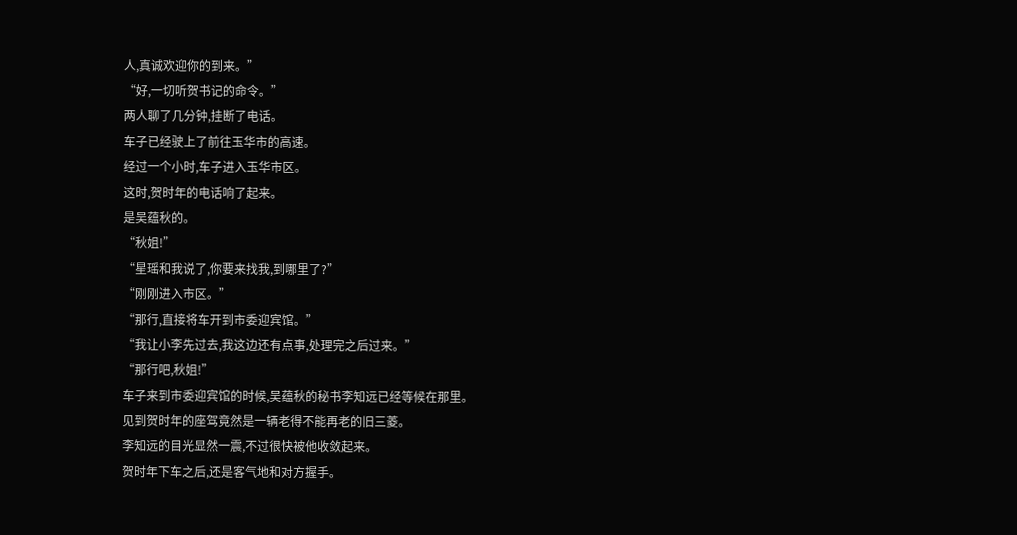人,真诚欢迎你的到来。”
“好,一切听贺书记的命令。”
两人聊了几分钟,挂断了电话。
车子已经驶上了前往玉华市的高速。
经过一个小时,车子进入玉华市区。
这时,贺时年的电话响了起来。
是吴蕴秋的。
“秋姐!”
“星瑶和我说了,你要来找我,到哪里了?”
“刚刚进入市区。”
“那行,直接将车开到市委迎宾馆。”
“我让小李先过去,我这边还有点事,处理完之后过来。”
“那行吧,秋姐!”
车子来到市委迎宾馆的时候,吴蕴秋的秘书李知远已经等候在那里。
见到贺时年的座驾竟然是一辆老得不能再老的旧三菱。
李知远的目光显然一震,不过很快被他收敛起来。
贺时年下车之后,还是客气地和对方握手。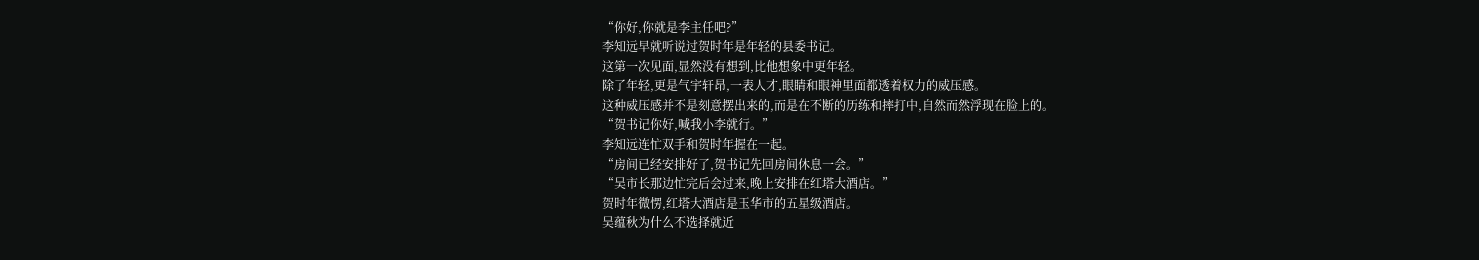“你好,你就是李主任吧?”
李知远早就听说过贺时年是年轻的县委书记。
这第一次见面,显然没有想到,比他想象中更年轻。
除了年轻,更是气宇轩昂,一表人才,眼睛和眼神里面都透着权力的威压感。
这种威压感并不是刻意摆出来的,而是在不断的历练和摔打中,自然而然浮现在脸上的。
“贺书记你好,喊我小李就行。”
李知远连忙双手和贺时年握在一起。
“房间已经安排好了,贺书记先回房间休息一会。”
“吴市长那边忙完后会过来,晚上安排在红塔大酒店。”
贺时年微愣,红塔大酒店是玉华市的五星级酒店。
吴蕴秋为什么不选择就近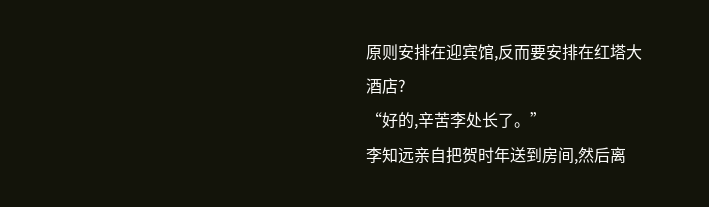原则安排在迎宾馆,反而要安排在红塔大酒店?
“好的,辛苦李处长了。”
李知远亲自把贺时年送到房间,然后离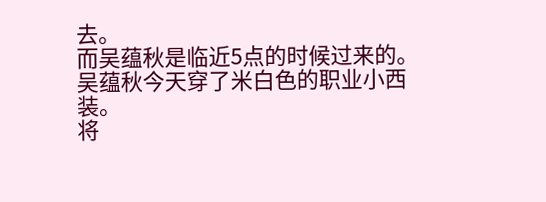去。
而吴蕴秋是临近5点的时候过来的。
吴蕴秋今天穿了米白色的职业小西装。
将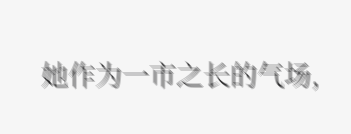她作为一市之长的气场,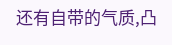还有自带的气质,凸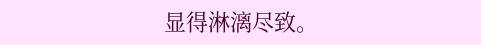显得淋漓尽致。